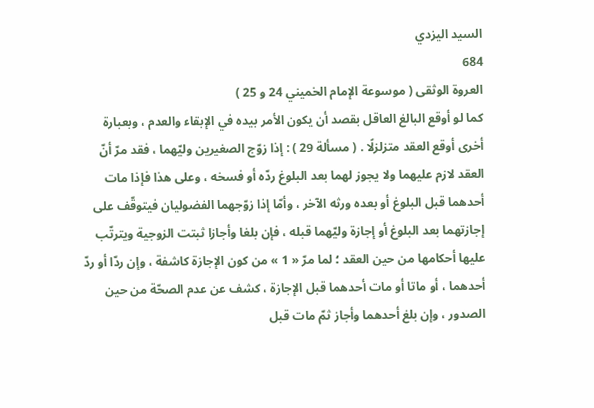السيد اليزدي
684
العروة الوثقى ( موسوعة الإمام الخميني 24 و 25 )
كما لو أوقع البالغ العاقل بقصد أن يكون الأمر بيده في الإبقاء والعدم ، وبعبارة أخرى أوقع العقد متزلزلًا . ( مسألة 29 ) : إذا زوّج الصغيرين وليّهما ، فقد مرّ أنّ العقد لازم عليهما ولا يجوز لهما بعد البلوغ ردّه أو فسخه ، وعلى هذا فإذا مات أحدهما قبل البلوغ أو بعده ورثه الآخر ، وأمّا إذا زوّجهما الفضوليان فيتوقّف على إجازتهما بعد البلوغ أو إجازة وليّهما قبله ، فإن بلغا وأجازا ثبتت الزوجية ويترتّب عليها أحكامها من حين العقد ؛ لما مرّ « 1 » من كون الإجازة كاشفة ، وإن ردّا أو ردّ أحدهما ، أو ماتا أو مات أحدهما قبل الإجازة ، كشف عن عدم الصحّة من حين الصدور ، وإن بلغ أحدهما وأجاز ثمّ مات قبل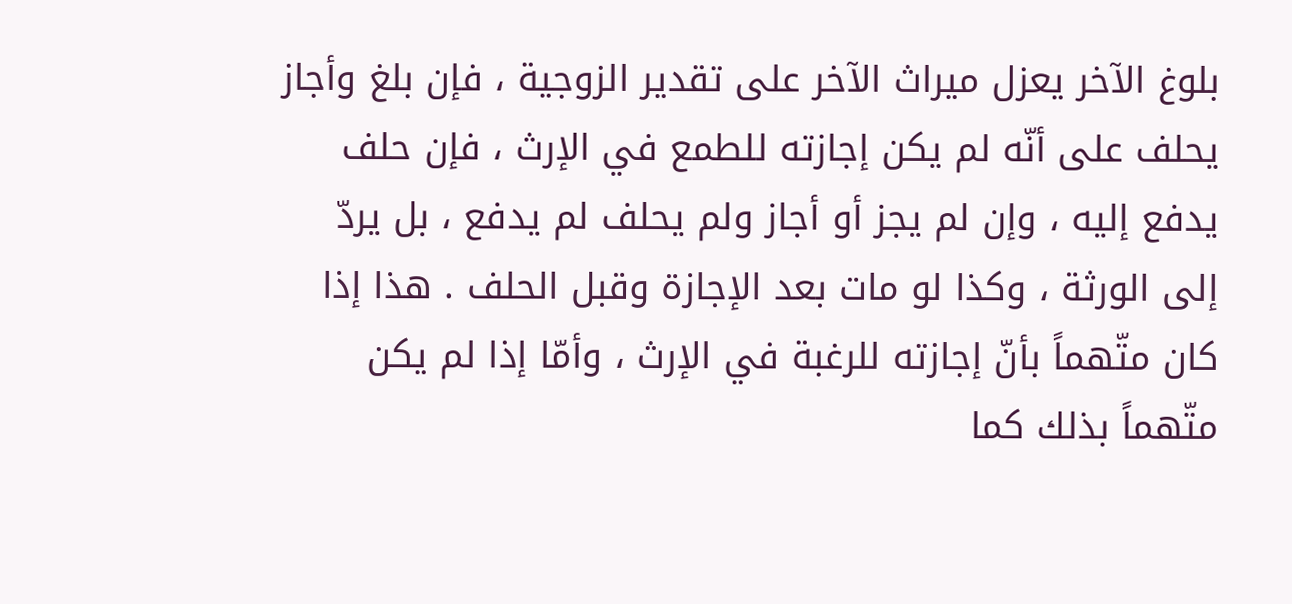بلوغ الآخر يعزل ميراث الآخر على تقدير الزوجية ، فإن بلغ وأجاز يحلف على أنّه لم يكن إجازته للطمع في الإرث ، فإن حلف يدفع إليه ، وإن لم يجز أو أجاز ولم يحلف لم يدفع ، بل يردّ إلى الورثة ، وكذا لو مات بعد الإجازة وقبل الحلف . هذا إذا كان متّهماً بأنّ إجازته للرغبة في الإرث ، وأمّا إذا لم يكن متّهماً بذلك كما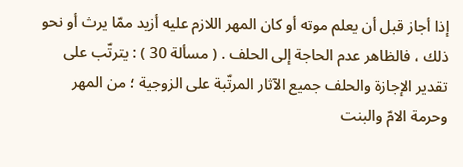إذا أجاز قبل أن يعلم موته أو كان المهر اللازم عليه أزيد ممّا يرث أو نحو ذلك ، فالظاهر عدم الحاجة إلى الحلف . ( مسألة 30 ) : يترتّب على تقدير الإجازة والحلف جميع الآثار المرتّبة على الزوجية ؛ من المهر وحرمة الامّ والبنت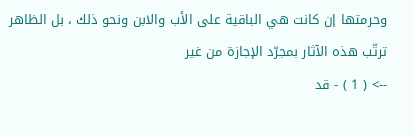وحرمتها إن كانت هي الباقية على الأب والابن ونحو ذلك ، بل الظاهر ترتّب هذه الآثار بمجرّد الإجازة من غير
--> ( 1 ) - قد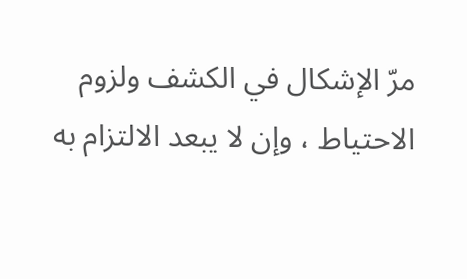مرّ الإشكال في الكشف ولزوم الاحتياط ، وإن لا يبعد الالتزام به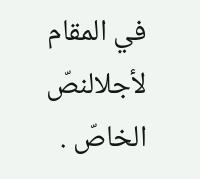في المقام لأجلالنصّ الخاصّ .